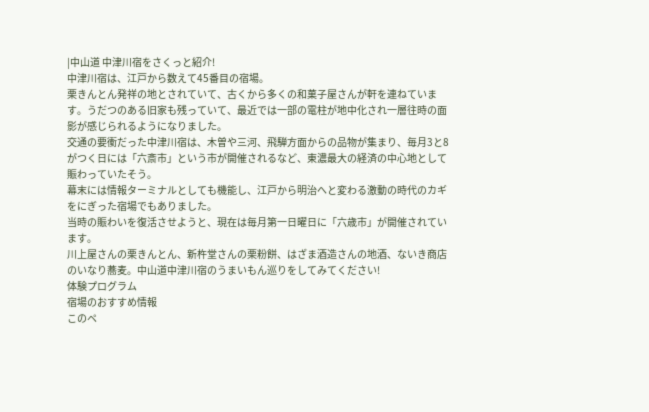|中山道 中津川宿をさくっと紹介!
中津川宿は、江戸から数えて45番目の宿場。
栗きんとん発祥の地とされていて、古くから多くの和菓子屋さんが軒を連ねています。うだつのある旧家も残っていて、最近では一部の電柱が地中化され一層往時の面影が感じられるようになりました。
交通の要衝だった中津川宿は、木曽や三河、飛騨方面からの品物が集まり、毎月3と8がつく日には「六斎市」という市が開催されるなど、東濃最大の経済の中心地として賑わっていたそう。
幕末には情報ターミナルとしても機能し、江戸から明治へと変わる激動の時代のカギをにぎった宿場でもありました。
当時の賑わいを復活させようと、現在は毎月第一日曜日に「六歳市」が開催されています。
川上屋さんの栗きんとん、新杵堂さんの栗粉餅、はざま酒造さんの地酒、ないき商店のいなり蕎麦。中山道中津川宿のうまいもん巡りをしてみてください!
体験プログラム
宿場のおすすめ情報
このペ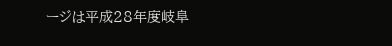ージは平成28年度岐阜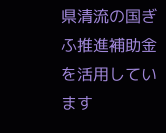県清流の国ぎふ推進補助金を活用しています